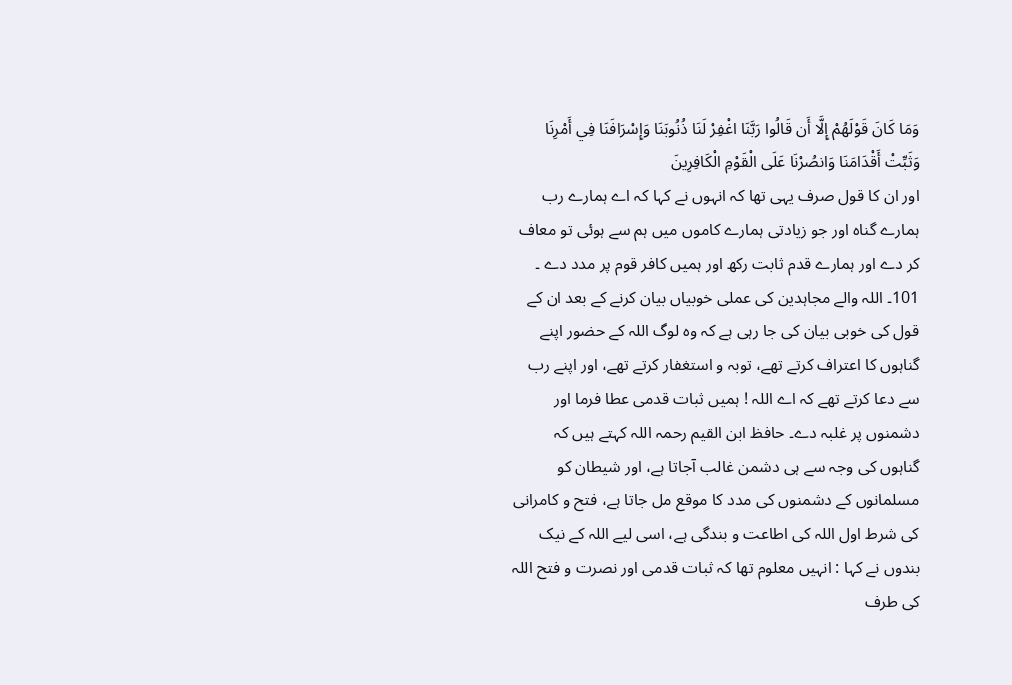وَمَا كَانَ قَوْلَهُمْ إِلَّا أَن قَالُوا رَبَّنَا اغْفِرْ لَنَا ذُنُوبَنَا وَإِسْرَافَنَا فِي أَمْرِنَا وَثَبِّتْ أَقْدَامَنَا وَانصُرْنَا عَلَى الْقَوْمِ الْكَافِرِينَ
اور ان کا قول صرف یہی تھا کہ انہوں نے کہا کہ اے ہمارے رب ہمارے گناہ اور جو زیادتی ہمارے کاموں میں ہم سے ہوئی تو معاف کر دے اور ہمارے قدم ثابت رکھ اور ہمیں کافر قوم پر مدد دے ۔
101۔ اللہ والے مجاہدین کی عملی خوبیاں بیان کرنے کے بعد ان کے قول کی خوبی بیان کی جا رہی ہے کہ وہ لوگ اللہ کے حضور اپنے گناہوں کا اعتراف کرتے تھے، توبہ و استغفار کرتے تھے، اور اپنے رب سے دعا کرتے تھے کہ اے اللہ ! ہمیں ثبات قدمی عطا فرما اور دشمنوں پر غلبہ دے۔ حافظ ابن القیم رحمہ اللہ کہتے ہیں کہ گناہوں کی وجہ سے ہی دشمن غالب آجاتا ہے، اور شیطان کو مسلمانوں کے دشمنوں کی مدد کا موقع مل جاتا ہے، فتح و کامرانی کی شرط اول اللہ کی اطاعت و بندگی ہے، اسی لیے اللہ کے نیک بندوں نے کہا : انہیں معلوم تھا کہ ثبات قدمی اور نصرت و فتح اللہ کی طرف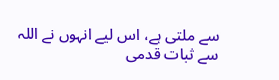سے ملتی ہے، اس لیے انہوں نے اللہ سے ثبات قدمی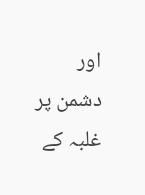اور دشمن پر غلبہ کے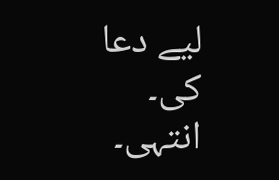لیے دعا کی۔ انتہی۔